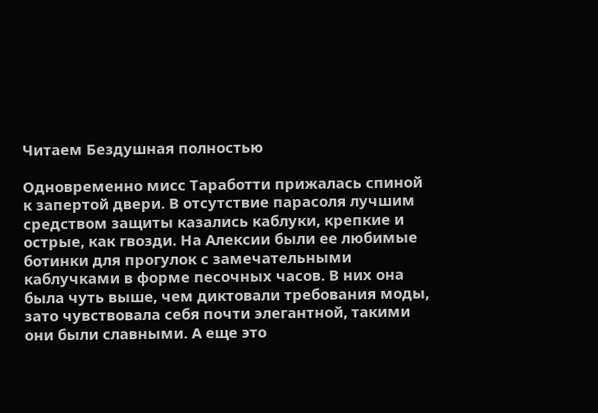Читаем Бездушная полностью

Одновременно мисс Таработти прижалась спиной к запертой двери. В отсутствие парасоля лучшим средством защиты казались каблуки, крепкие и острые, как гвозди. На Алексии были ее любимые ботинки для прогулок с замечательными каблучками в форме песочных часов. В них она была чуть выше, чем диктовали требования моды, зато чувствовала себя почти элегантной, такими они были славными. А еще это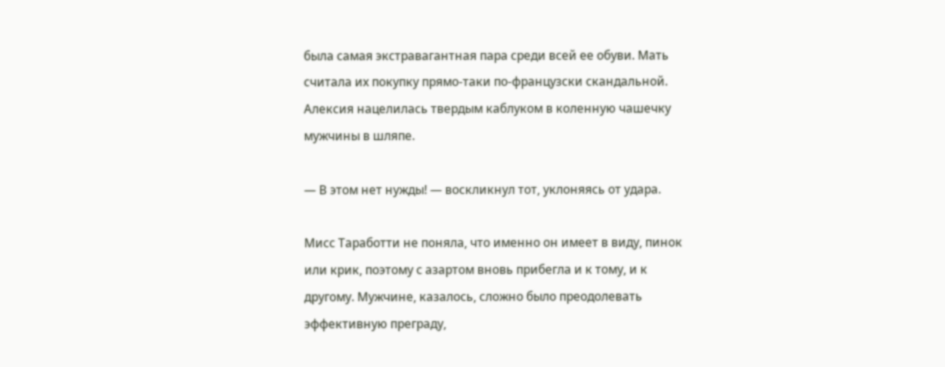была самая экстравагантная пара среди всей ее обуви. Мать считала их покупку прямо-таки по-французски скандальной. Алексия нацелилась твердым каблуком в коленную чашечку мужчины в шляпе.

— В этом нет нужды! — воскликнул тот, уклоняясь от удара.

Мисс Таработти не поняла, что именно он имеет в виду, пинок или крик, поэтому с азартом вновь прибегла и к тому, и к другому. Мужчине, казалось, сложно было преодолевать эффективную преграду,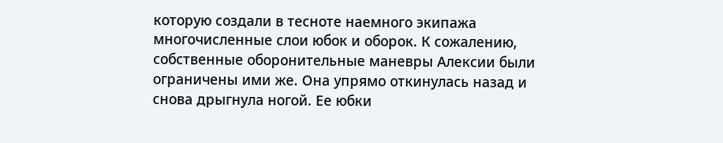которую создали в тесноте наемного экипажа многочисленные слои юбок и оборок. К сожалению, собственные оборонительные маневры Алексии были ограничены ими же. Она упрямо откинулась назад и снова дрыгнула ногой. Ее юбки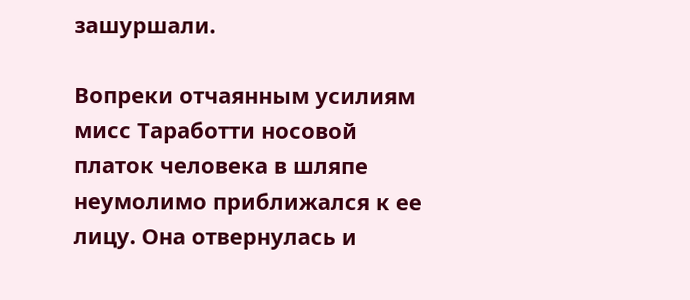зашуршали.

Вопреки отчаянным усилиям мисс Таработти носовой платок человека в шляпе неумолимо приближался к ее лицу. Она отвернулась и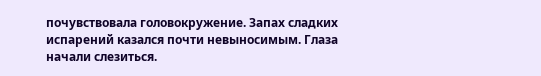почувствовала головокружение. Запах сладких испарений казался почти невыносимым. Глаза начали слезиться.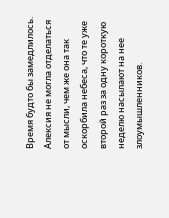Время будто бы замедлилось. Алексия не могла отделаться от мысли, чем же она так оскорбила небеса, что те уже второй раз за одну короткую неделю насылают на нее злоумышленников.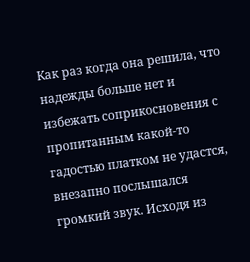Как раз когда она решила, что надежды больше нет и избежать соприкосновения с пропитанным какой-то гадостью платком не удастся, внезапно послышался громкий звук. Исходя из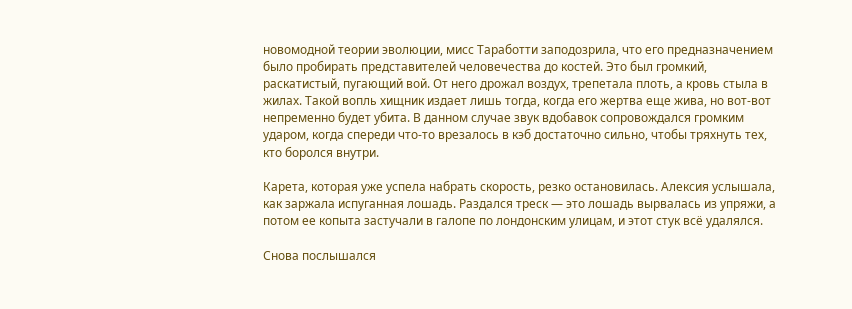новомодной теории эволюции, мисс Таработти заподозрила, что его предназначением было пробирать представителей человечества до костей. Это был громкий, раскатистый, пугающий вой. От него дрожал воздух, трепетала плоть, а кровь стыла в жилах. Такой вопль хищник издает лишь тогда, когда его жертва еще жива, но вот-вот непременно будет убита. В данном случае звук вдобавок сопровождался громким ударом, когда спереди что-то врезалось в кэб достаточно сильно, чтобы тряхнуть тех, кто боролся внутри.

Карета, которая уже успела набрать скорость, резко остановилась. Алексия услышала, как заржала испуганная лошадь. Раздался треск — это лошадь вырвалась из упряжи, а потом ее копыта застучали в галопе по лондонским улицам, и этот стук всё удалялся.

Снова послышался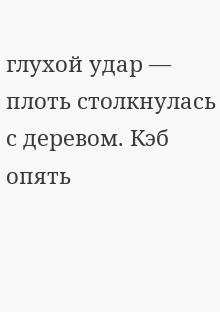глухой удар — плоть столкнулась с деревом. Кэб опять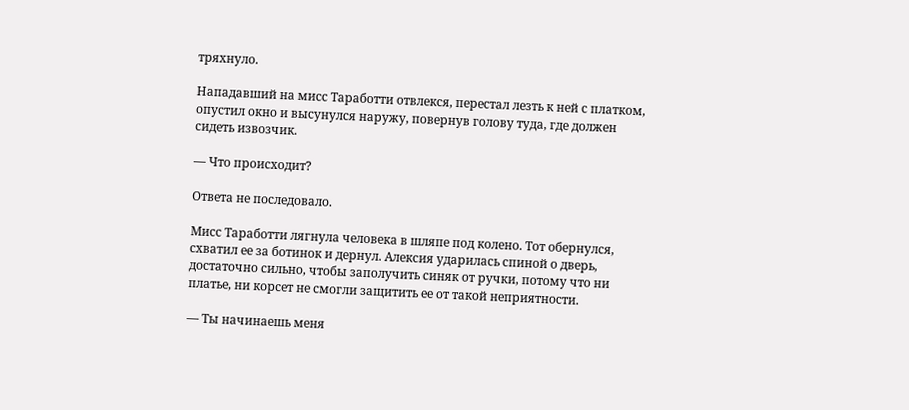тряхнуло.

Нападавший на мисс Таработти отвлекся, перестал лезть к ней с платком, опустил окно и высунулся наружу, повернув голову туда, где должен сидеть извозчик.

— Что происходит?

Ответа не последовало.

Мисс Таработти лягнула человека в шляпе под колено. Тот обернулся, схватил ее за ботинок и дернул. Алексия ударилась спиной о дверь, достаточно сильно, чтобы заполучить синяк от ручки, потому что ни платье, ни корсет не смогли защитить ее от такой неприятности.

— Ты начинаешь меня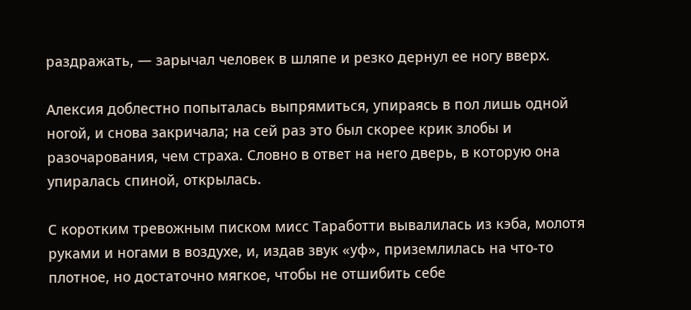раздражать, — зарычал человек в шляпе и резко дернул ее ногу вверх.

Алексия доблестно попыталась выпрямиться, упираясь в пол лишь одной ногой, и снова закричала; на сей раз это был скорее крик злобы и разочарования, чем страха. Словно в ответ на него дверь, в которую она упиралась спиной, открылась.

С коротким тревожным писком мисс Таработти вывалилась из кэба, молотя руками и ногами в воздухе, и, издав звук «уф», приземлилась на что-то плотное, но достаточно мягкое, чтобы не отшибить себе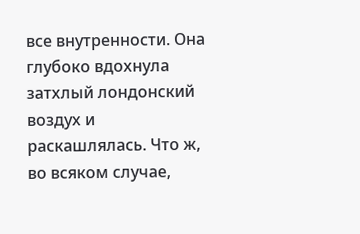все внутренности. Она глубоко вдохнула затхлый лондонский воздух и раскашлялась. Что ж, во всяком случае,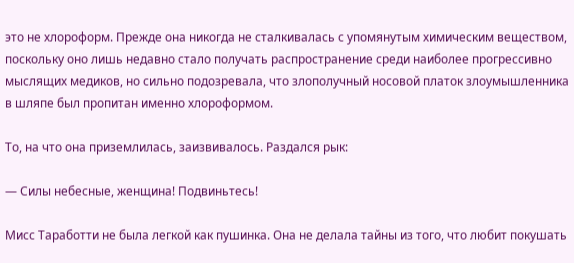это не хлороформ. Прежде она никогда не сталкивалась с упомянутым химическим веществом, поскольку оно лишь недавно стало получать распространение среди наиболее прогрессивно мыслящих медиков, но сильно подозревала, что злополучный носовой платок злоумышленника в шляпе был пропитан именно хлороформом.

То, на что она приземлилась, заизвивалось. Раздался рык:

— Силы небесные, женщина! Подвиньтесь!

Мисс Таработти не была легкой как пушинка. Она не делала тайны из того, что любит покушать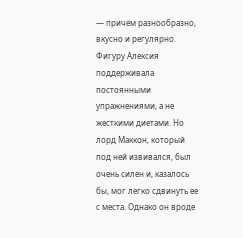— причем разнообразно, вкусно и регулярно. Фигуру Алексия поддерживала постоянными упражнениями, а не жесткими диетами. Но лорд Маккон, который под ней извивался, был очень силен и, казалось бы, мог легко сдвинуть ее с места. Однако он вроде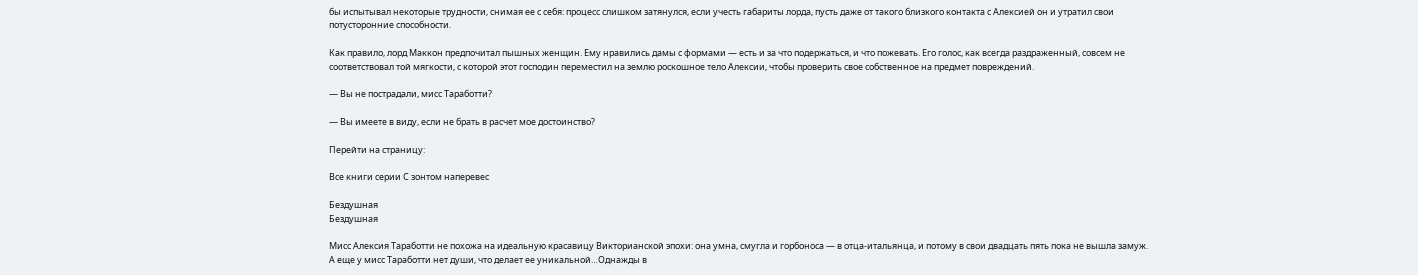бы испытывал некоторые трудности, снимая ее с себя: процесс слишком затянулся, если учесть габариты лорда, пусть даже от такого близкого контакта с Алексией он и утратил свои потусторонние способности.

Как правило, лорд Маккон предпочитал пышных женщин. Ему нравились дамы с формами — есть и за что подержаться, и что пожевать. Его голос, как всегда раздраженный, совсем не соответствовал той мягкости, с которой этот господин переместил на землю роскошное тело Алексии, чтобы проверить свое собственное на предмет повреждений.

— Вы не пострадали, мисс Таработти?

— Вы имеете в виду, если не брать в расчет мое достоинство?

Перейти на страницу:

Все книги серии С зонтом наперевес

Бездушная
Бездушная

Мисс Алексия Таработти не похожа на идеальную красавицу Викторианской эпохи: она умна, смугла и горбоноса — в отца-итальянца, и потому в свои двадцать пять пока не вышла замуж. А еще у мисс Таработти нет души, что делает ее уникальной…Однажды в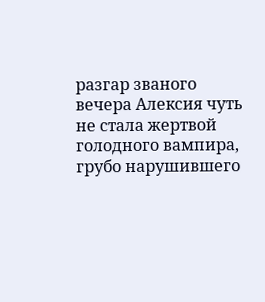разгар званого вечера Алексия чуть не стала жертвой голодного вампира, грубо нарушившего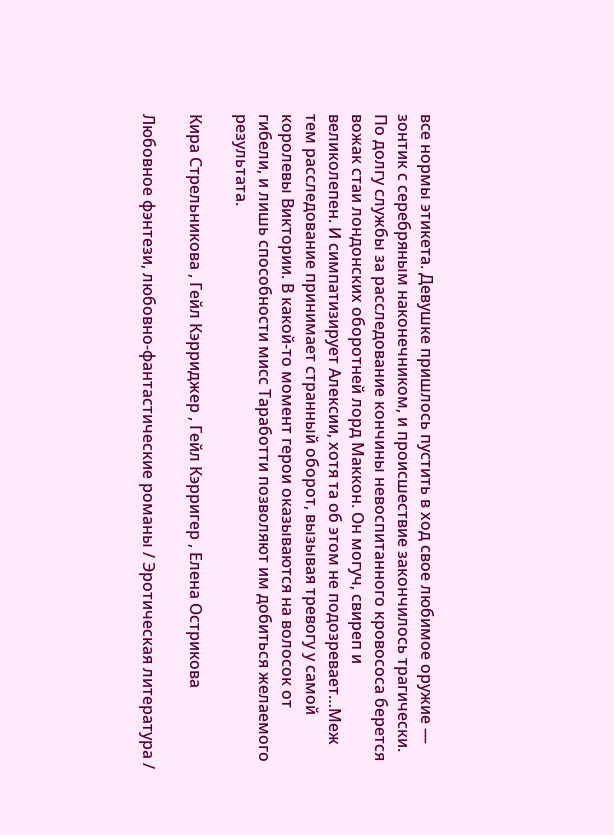все нормы этикета. Девушке пришлось пустить в ход свое любимое оружие — зонтик с серебряным наконечником, и происшествие закончилось трагически. По долгу службы за расследование кончины невоспитанного кровососа берется вожак стаи лондонских оборотней лорд Маккон. Он могуч, свиреп и великолепен. И симпатизирует Алексии, хотя та об этом не подозревает…Меж тем расследование принимает странный оборот, вызывая тревогу у самой королевы Виктории. В какой-то момент герои оказываются на волосок от гибели, и лишь способности мисс Таработти позволяют им добиться желаемого результата.

Кира Стрельникова , Гейл Кэрриджер , Гейл Кэрригер , Елена Острикова

Любовное фэнтези, любовно-фантастические романы / Эротическая литература /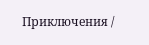Приключения /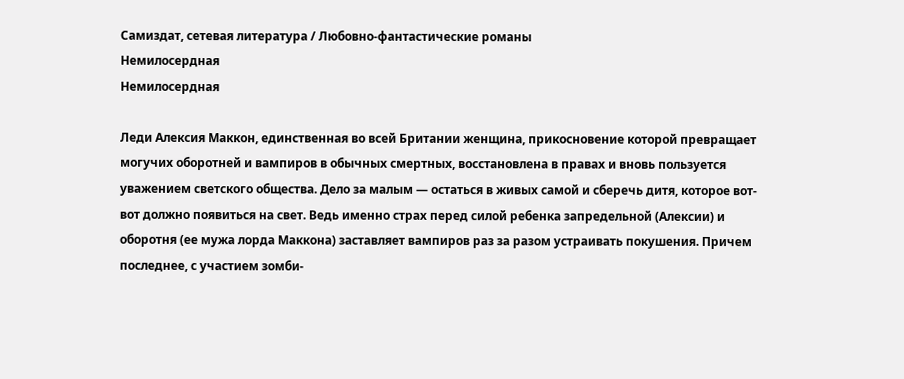Самиздат, сетевая литература / Любовно-фантастические романы
Немилосердная
Немилосердная

Леди Алексия Маккон, единственная во всей Британии женщина, прикосновение которой превращает могучих оборотней и вампиров в обычных смертных, восстановлена в правах и вновь пользуется уважением светского общества. Дело за малым — остаться в живых самой и сберечь дитя, которое вот-вот должно появиться на свет. Ведь именно страх перед силой ребенка запредельной (Алексии) и оборотня (ее мужа лорда Маккона) заставляет вампиров раз за разом устраивать покушения. Причем последнее, с участием зомби-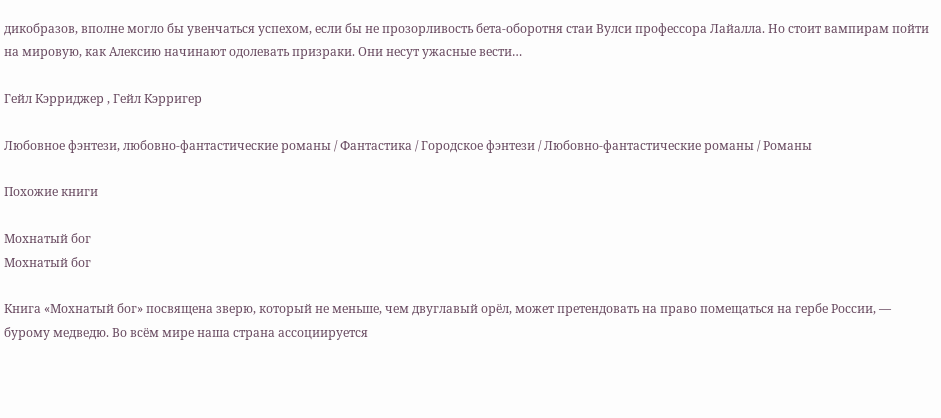дикобразов, вполне могло бы увенчаться успехом, если бы не прозорливость бета-оборотня стаи Вулси профессора Лайалла. Но стоит вампирам пойти на мировую, как Алексию начинают одолевать призраки. Они несут ужасные вести…

Гейл Кэрриджер , Гейл Кэрригер

Любовное фэнтези, любовно-фантастические романы / Фантастика / Городское фэнтези / Любовно-фантастические романы / Романы

Похожие книги

Мохнатый бог
Мохнатый бог

Книга «Мохнатый бог» посвящена зверю, который не меньше, чем двуглавый орёл, может претендовать на право помещаться на гербе России, — бурому медведю. Во всём мире наша страна ассоциируется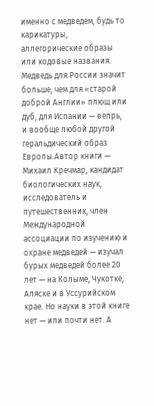именно с медведем, будь то карикатуры, аллегорические образы или кодовые названия. Медведь для России значит больше, чем для «старой доброй Англии» плющ или дуб, для Испании — вепрь, и вообще любой другой геральдический образ Европы.Автор книги — Михаил Кречмар, кандидат биологических наук, исследователь и путешественник, член Международной ассоциации по изучению и охране медведей — изучал бурых медведей более 20 лет — на Колыме, Чукотке, Аляске и в Уссурийском крае. Но науки в этой книге нет — или почти нет. А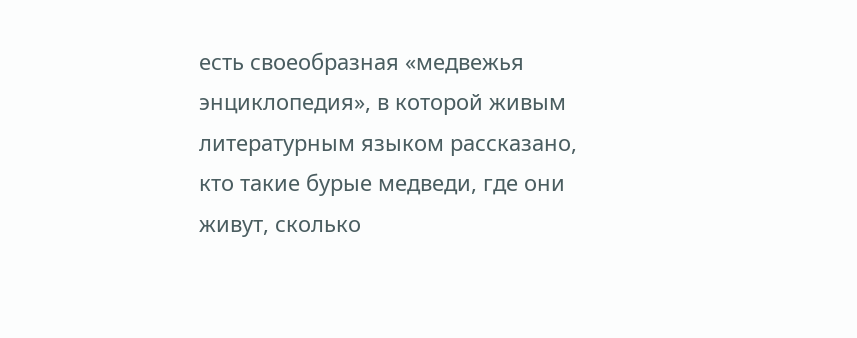есть своеобразная «медвежья энциклопедия», в которой живым литературным языком рассказано, кто такие бурые медведи, где они живут, сколько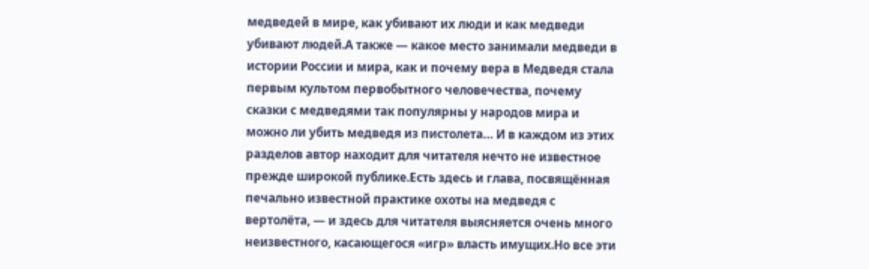медведей в мире, как убивают их люди и как медведи убивают людей.А также — какое место занимали медведи в истории России и мира, как и почему вера в Медведя стала первым культом первобытного человечества, почему сказки с медведями так популярны у народов мира и можно ли убить медведя из пистолета… И в каждом из этих разделов автор находит для читателя нечто не известное прежде широкой публике.Есть здесь и глава, посвящённая печально известной практике охоты на медведя с вертолёта, — и здесь для читателя выясняется очень много неизвестного, касающегося «игр» власть имущих.Но все эти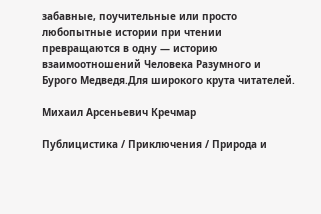забавные, поучительные или просто любопытные истории при чтении превращаются в одну — историю взаимоотношений Человека Разумного и Бурого Медведя.Для широкого крута читателей.

Михаил Арсеньевич Кречмар

Публицистика / Приключения / Природа и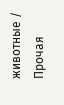животные / Прочая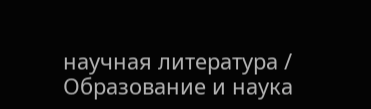научная литература / Образование и наука